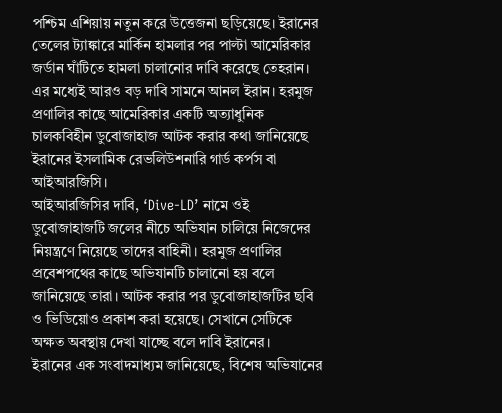পশ্চিম এশিয়ায় নতুন করে উত্তেজনা ছড়িয়েছে। ইরানের তেলের ট্যাঙ্কারে মার্কিন হামলার পর পাল্টা আমেরিকার জর্ডান ঘাঁটিতে হামলা চালানোর দাবি করেছে তেহরান। এর মধ্যেই আরও বড় দাবি সামনে আনল ইরান। হরমুজ প্রণালির কাছে আমেরিকার একটি অত্যাধুনিক চালকবিহীন ডুবোজাহাজ আটক করার কথা জানিয়েছে ইরানের ইসলামিক রেভলিউশনারি গার্ড কর্পস বা আইআরজিসি।
আইআরজিসির দাবি, ‘Dive-LD’ নামে ওই ডুবোজাহাজটি জলের নীচে অভিযান চালিয়ে নিজেদের নিয়ন্ত্রণে নিয়েছে তাদের বাহিনী। হরমুজ প্রণালির প্রবেশপথের কাছে অভিযানটি চালানো হয় বলে জানিয়েছে তারা। আটক করার পর ডুবোজাহাজটির ছবি ও ভিডিয়োও প্রকাশ করা হয়েছে। সেখানে সেটিকে অক্ষত অবস্থায় দেখা যাচ্ছে বলে দাবি ইরানের।
ইরানের এক সংবাদমাধ্যম জানিয়েছে, বিশেষ অভিযানের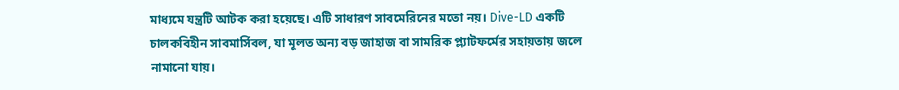মাধ্যমে যন্ত্রটি আটক করা হয়েছে। এটি সাধারণ সাবমেরিনের মতো নয়। Dive-LD একটি চালকবিহীন সাবমার্সিবল, যা মূলত অন্য বড় জাহাজ বা সামরিক প্ল্যাটফর্মের সহায়তায় জলে নামানো যায়।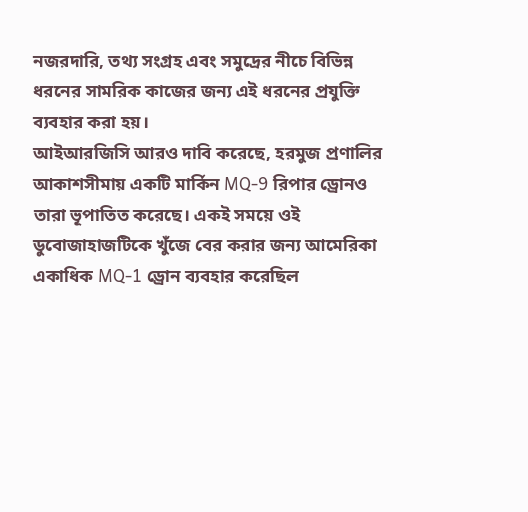নজরদারি, তথ্য সংগ্রহ এবং সমুদ্রের নীচে বিভিন্ন ধরনের সামরিক কাজের জন্য এই ধরনের প্রযুক্তি ব্যবহার করা হয়।
আইআরজিসি আরও দাবি করেছে, হরমুজ প্রণালির আকাশসীমায় একটি মার্কিন MQ-9 রিপার ড্রোনও তারা ভূপাতিত করেছে। একই সময়ে ওই ডুবোজাহাজটিকে খুঁজে বের করার জন্য আমেরিকা একাধিক MQ-1 ড্রোন ব্যবহার করেছিল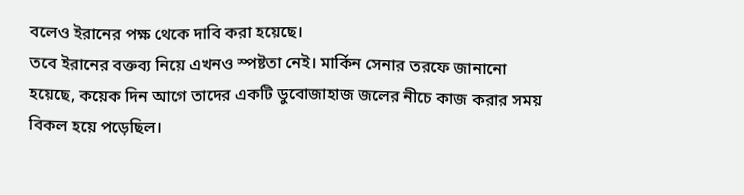বলেও ইরানের পক্ষ থেকে দাবি করা হয়েছে।
তবে ইরানের বক্তব্য নিয়ে এখনও স্পষ্টতা নেই। মার্কিন সেনার তরফে জানানো হয়েছে, কয়েক দিন আগে তাদের একটি ডুবোজাহাজ জলের নীচে কাজ করার সময় বিকল হয়ে পড়েছিল।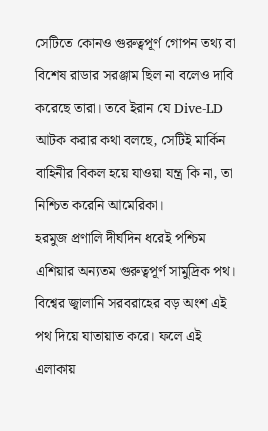সেটিতে কোনও গুরুত্বপূর্ণ গোপন তথ্য বা বিশেষ রাডার সরঞ্জাম ছিল না বলেও দাবি করেছে তারা। তবে ইরান যে Dive-LD আটক করার কথা বলছে, সেটিই মার্কিন বাহিনীর বিকল হয়ে যাওয়া যন্ত্র কি না, তা নিশ্চিত করেনি আমেরিকা।
হরমুজ প্রণালি দীর্ঘদিন ধরেই পশ্চিম এশিয়ার অন্যতম গুরুত্বপূর্ণ সামুদ্রিক পথ। বিশ্বের জ্বালানি সরবরাহের বড় অংশ এই পথ দিয়ে যাতায়াত করে। ফলে এই এলাকায়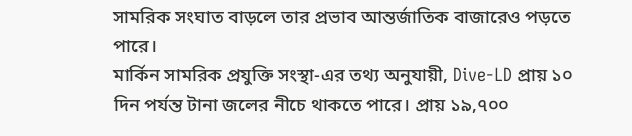সামরিক সংঘাত বাড়লে তার প্রভাব আন্তর্জাতিক বাজারেও পড়তে পারে।
মার্কিন সামরিক প্রযুক্তি সংস্থা-এর তথ্য অনুযায়ী, Dive-LD প্রায় ১০ দিন পর্যন্ত টানা জলের নীচে থাকতে পারে। প্রায় ১৯,৭০০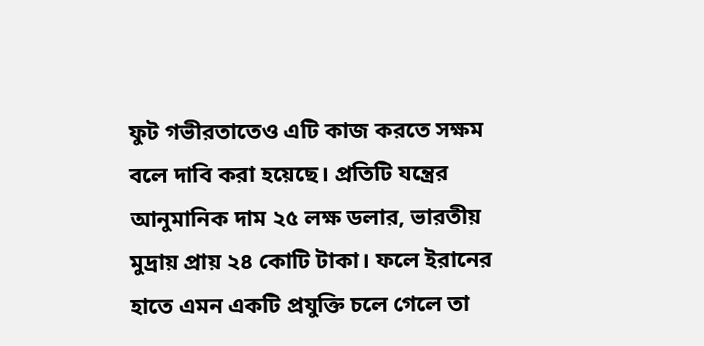ফুট গভীরতাতেও এটি কাজ করতে সক্ষম বলে দাবি করা হয়েছে। প্রতিটি যন্ত্রের আনুমানিক দাম ২৫ লক্ষ ডলার, ভারতীয় মুদ্রায় প্রায় ২৪ কোটি টাকা। ফলে ইরানের হাতে এমন একটি প্রযুক্তি চলে গেলে তা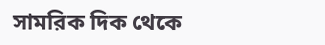সামরিক দিক থেকে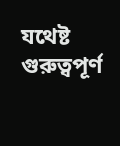যথেষ্ট গুরুত্বপূর্ণ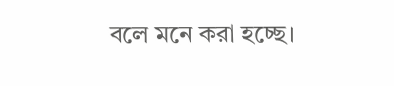বলে মনে করা হচ্ছে।